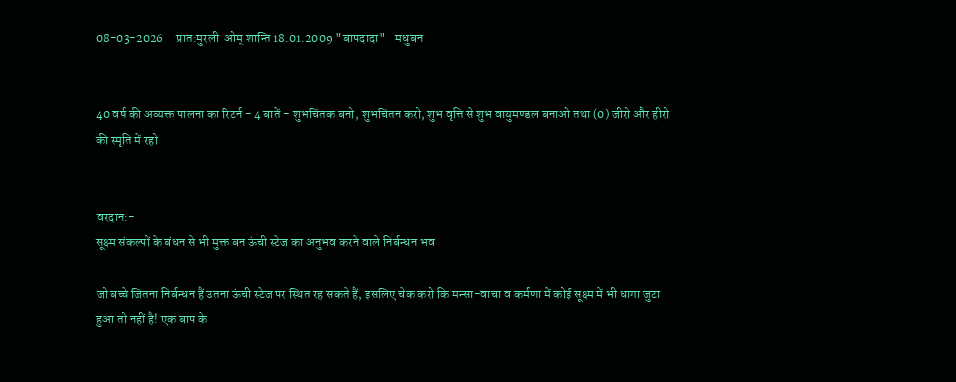08-03-2026     प्रात:मुरली  ओम् शान्ति 18.01.2009 "बापदादा"    मधुबन


40 वर्ष की अव्यक्त पालना का रिटर्न - 4 बातें - शुभचिंतक बनो, शुभचिंतन करो, शुभ वृत्ति से शुभ वायुमण्डल बनाओ तथा (0) जीरो और हीरो की स्मृति में रहो


वरदान:-
सूक्ष्म संकल्पों के बंधन से भी मुक्त बन ऊंची स्टेज का अनुभव करने वाले निर्बन्धन भव

जो बच्चे जितना निर्बन्धन हैं उतना ऊंची स्टेज पर स्थित रह सकते हैं, इसलिए चेक करो कि मन्सा-वाचा व कर्मणा में कोई सूक्ष्म में भी धागा जुटा हुआ तो नहीं है! एक बाप के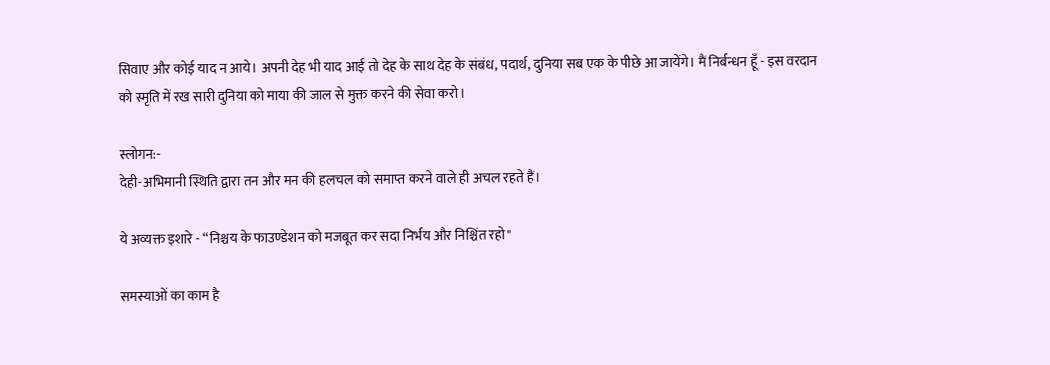सिवाए और कोई याद न आये। अपनी देह भी याद आई तो देह के साथ देह के संबंध, पदार्थ, दुनिया सब एक के पीछे आ जायेंगे। मैं निर्बन्धन हूँ - इस वरदान को स्मृति में रख सारी दुनिया को माया की जाल से मुक्त करने की सेवा करो।

स्लोगन:-
देही-अभिमानी स्थिति द्वारा तन और मन की हलचल को समाप्त करने वाले ही अचल रहते हैं।

ये अव्यक्त इशारे - “निश्चय के फाउण्डेशन को मजबूत कर सदा निर्भय और निश्चिंत रहो"

समस्याओं का काम है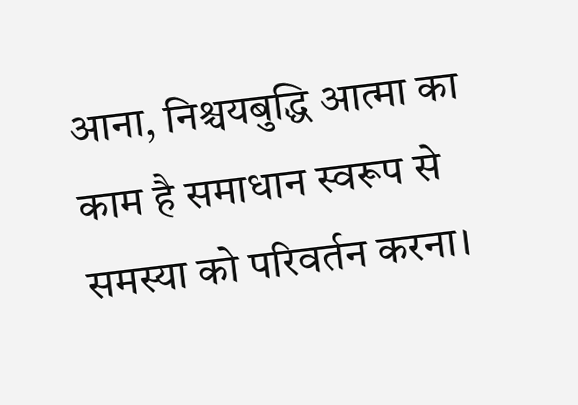आना, निश्चयबुद्धि आत्मा का काम है समाधान स्वरूप से समस्या को परिवर्तन करना।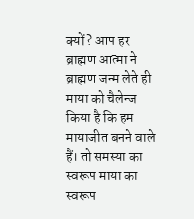क्यों? आप हर ब्राह्मण आत्मा ने ब्राह्मण जन्म लेते ही माया को चैलेन्ज किया है कि हम मायाजीत बनने वाले हैं। तो समस्या का स्वरूप माया का स्वरूप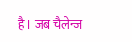है। जब चैलेन्ज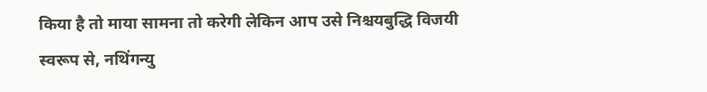किया है तो माया सामना तो करेगी लेकिन आप उसे निश्चयबुद्धि विजयी स्वरूप से, नथिंगन्यु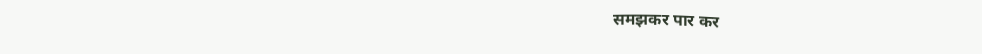समझकर पार कर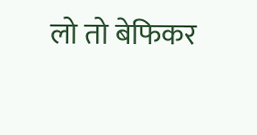लो तो बेफिकर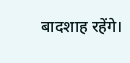बादशाह रहेंगे।